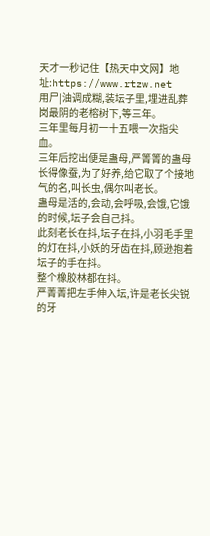天才一秒记住【热天中文网】地址:https://www.rtzw.net
用尸|油调成糊,装坛子里,埋进乱葬岗最阴的老榕树下,等三年。
三年里每月初一十五喂一次指尖血。
三年后挖出便是蛊母,严箐箐的蛊母长得像蚕,为了好养,给它取了个接地气的名,叫长虫,偶尔叫老长。
蛊母是活的,会动,会呼吸,会饿,它饿的时候,坛子会自己抖。
此刻老长在抖,坛子在抖,小羽毛手里的灯在抖,小妖的牙齿在抖,顾逊抱着坛子的手在抖。
整个橡胶林都在抖。
严菁菁把左手伸入坛,许是老长尖锐的牙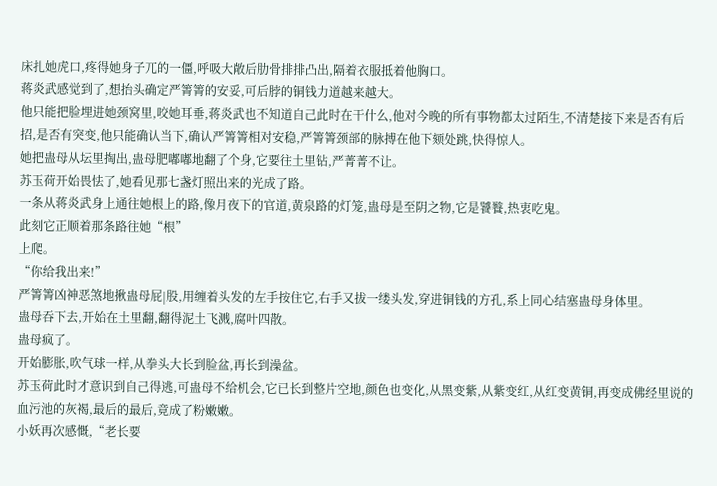床扎她虎口,疼得她身子兀的一僵,呼吸大敞后肋骨排排凸出,隔着衣服抵着他胸口。
蒋炎武感觉到了,想抬头确定严箐箐的安妥,可后脖的铜钱力道越来越大。
他只能把脸埋进她颈窝里,咬她耳垂,蒋炎武也不知道自己此时在干什么,他对今晚的所有事物都太过陌生,不清楚接下来是否有后招,是否有突变,他只能确认当下,确认严箐箐相对安稳,严箐箐颈部的脉搏在他下颏处跳,快得惊人。
她把蛊母从坛里掏出,蛊母肥嘟嘟地翻了个身,它要往土里钻,严菁菁不让。
苏玉荷开始畏怯了,她看见那七盏灯照出来的光成了路。
一条从蒋炎武身上通往她根上的路,像月夜下的官道,黄泉路的灯笼,蛊母是至阴之物,它是饕餮,热衷吃鬼。
此刻它正顺着那条路往她“根”
上爬。
“你给我出来!”
严箐箐凶神恶煞地揪蛊母屁|股,用缠着头发的左手按住它,右手又拔一缕头发,穿进铜钱的方孔,系上同心结塞蛊母身体里。
蛊母吞下去,开始在土里翻,翻得泥土飞溅,腐叶四散。
蛊母疯了。
开始膨胀,吹气球一样,从拳头大长到脸盆,再长到澡盆。
苏玉荷此时才意识到自己得逃,可蛊母不给机会,它已长到整片空地,颜色也变化,从黑变紫,从紫变红,从红变黄铜,再变成佛经里说的血污池的灰褐,最后的最后,竟成了粉嫩嫩。
小妖再次感慨,“老长要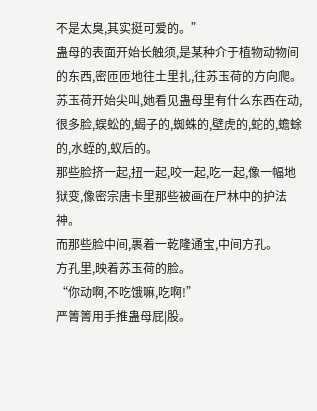不是太臭,其实挺可爱的。”
蛊母的表面开始长触须,是某种介于植物动物间的东西,密匝匝地往土里扎,往苏玉荷的方向爬。
苏玉荷开始尖叫,她看见蛊母里有什么东西在动,很多脸,蜈蚣的,蝎子的,蜘蛛的,壁虎的,蛇的,蟾蜍的,水蛭的,蚁后的。
那些脸挤一起,扭一起,咬一起,吃一起,像一幅地狱变,像密宗唐卡里那些被画在尸林中的护法神。
而那些脸中间,裹着一乾隆通宝,中间方孔。
方孔里,映着苏玉荷的脸。
“你动啊,不吃饿嘛,吃啊!”
严箐箐用手推蛊母屁|股。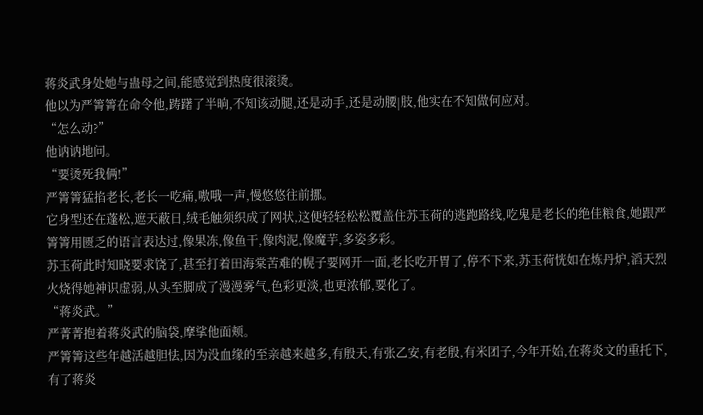蒋炎武身处她与蛊母之间,能感觉到热度很滚烫。
他以为严箐箐在命令他,踌躇了半晌,不知该动腿,还是动手,还是动腰|肢,他实在不知做何应对。
“怎么动?”
他讷讷地问。
“要烫死我俩!”
严箐箐猛掐老长,老长一吃痛,嗷哦一声,慢悠悠往前挪。
它身型还在蓬松,遮天蔽日,绒毛触须织成了网状,这便轻轻松松覆盖住苏玉荷的逃跑路线,吃鬼是老长的绝佳粮食,她跟严箐箐用匮乏的语言表达过,像果冻,像鱼干,像肉泥,像魔芋,多姿多彩。
苏玉荷此时知晓要求饶了,甚至打着田海棠苦难的幌子要网开一面,老长吃开胃了,停不下来,苏玉荷恍如在炼丹炉,滔天烈火烧得她神识虚弱,从头至脚成了漫漫雾气,色彩更淡,也更浓郁,要化了。
“蒋炎武。”
严菁菁抱着蒋炎武的脑袋,摩挲他面颊。
严箐箐这些年越活越胆怯,因为没血缘的至亲越来越多,有殷天,有张乙安,有老殷,有米团子,今年开始,在蒋炎文的重托下,有了蒋炎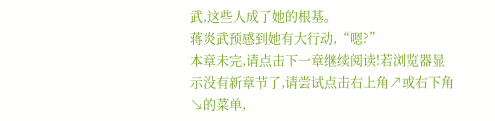武,这些人成了她的根基。
蒋炎武预感到她有大行动,“嗯?”
本章未完,请点击下一章继续阅读!若浏览器显示没有新章节了,请尝试点击右上角↗或右下角↘的菜单,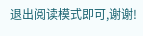退出阅读模式即可,谢谢!